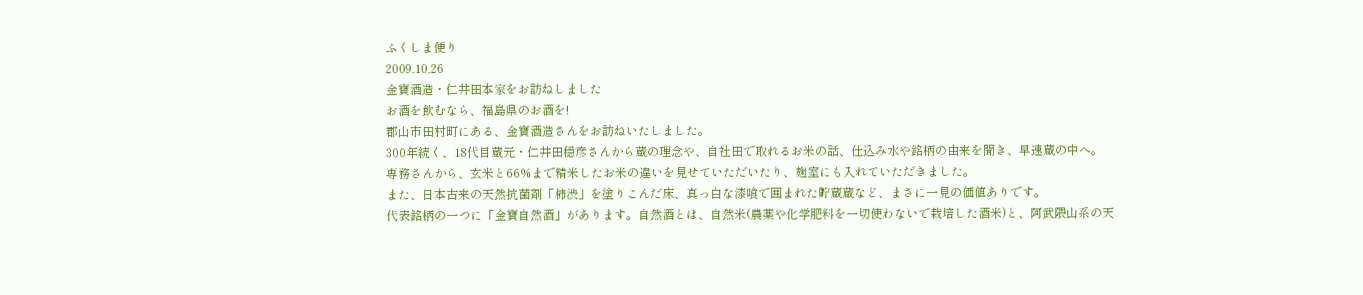ふくしま便り
2009.10.26
金寶酒造・仁井田本家をお訪ねしました
お酒を飲むなら、福島県のお酒を!
郡山市田村町にある、金寶酒造さんをお訪ねいたしました。
300年続く、18代目蔵元・仁井田穏彦さんから蔵の理念や、自社田で取れるお米の話、仕込み水や銘柄の由来を聞き、早速蔵の中へ。
専務さんから、玄米と66%まで精米したお米の違いを見せていただいたり、麹室にも入れていただきました。
また、日本古来の天然抗菌剤「柿渋」を塗りこんだ床、真っ白な漆喰で囲まれた貯蔵蔵など、まさに一見の価値ありです。
代表銘柄の一つに「金寶自然酒」があります。自然酒とは、自然米(農薬や化学肥料を一切使わないで栽培した酒米)と、阿武隈山系の天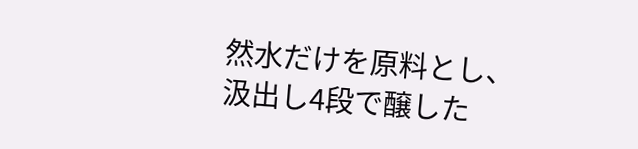然水だけを原料とし、汲出し4段で醸した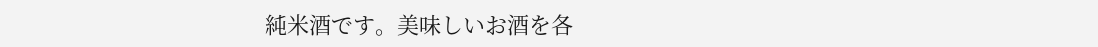純米酒です。美味しいお酒を各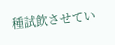種試飲させてい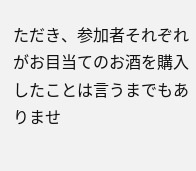ただき、参加者それぞれがお目当てのお酒を購入したことは言うまでもありませ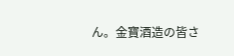ん。金寶酒造の皆さ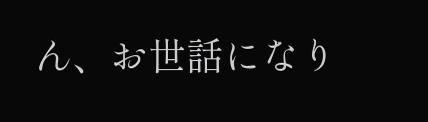ん、お世話になり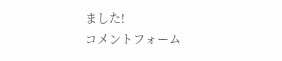ました!
コメントフォーム